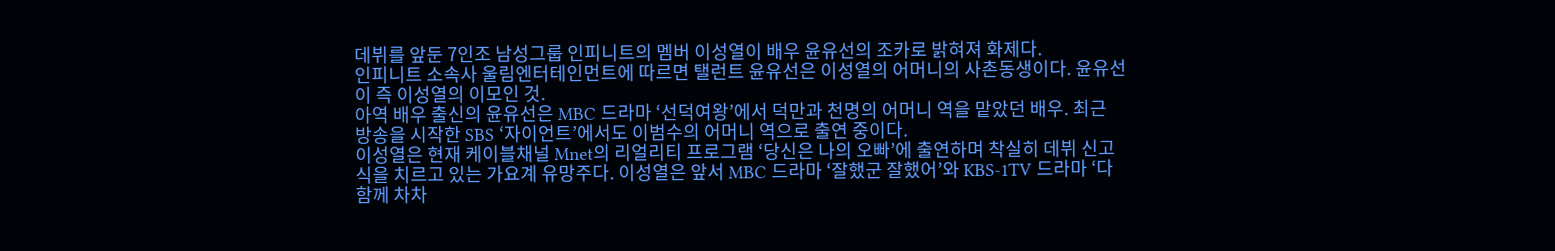데뷔를 앞둔 7인조 남성그룹 인피니트의 멤버 이성열이 배우 윤유선의 조카로 밝혀져 화제다.
인피니트 소속사 울림엔터테인먼트에 따르면 탤런트 윤유선은 이성열의 어머니의 사촌동생이다. 윤유선이 즉 이성열의 이모인 것.
아역 배우 출신의 윤유선은 MBC 드라마 ‘선덕여왕’에서 덕만과 천명의 어머니 역을 맡았던 배우. 최근 방송을 시작한 SBS ‘자이언트’에서도 이범수의 어머니 역으로 출연 중이다.
이성열은 현재 케이블채널 Mnet의 리얼리티 프로그램 ‘당신은 나의 오빠’에 출연하며 착실히 데뷔 신고식을 치르고 있는 가요계 유망주다. 이성열은 앞서 MBC 드라마 ‘잘했군 잘했어’와 KBS-1TV 드라마 ‘다함께 차차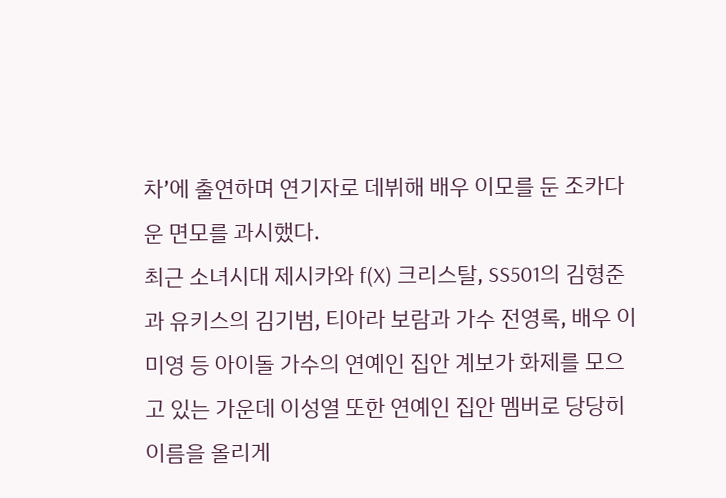차’에 출연하며 연기자로 데뷔해 배우 이모를 둔 조카다운 면모를 과시했다.
최근 소녀시대 제시카와 f(X) 크리스탈, SS501의 김형준과 유키스의 김기범, 티아라 보람과 가수 전영록, 배우 이미영 등 아이돌 가수의 연예인 집안 계보가 화제를 모으고 있는 가운데 이성열 또한 연예인 집안 멤버로 당당히 이름을 올리게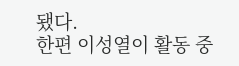됐다.
한편 이성열이 활동 중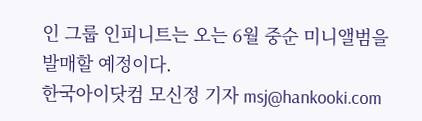인 그룹 인피니트는 오는 6월 중순 미니앨범을 발매할 예정이다.
한국아이닷컴 모신정 기자 msj@hankooki.com